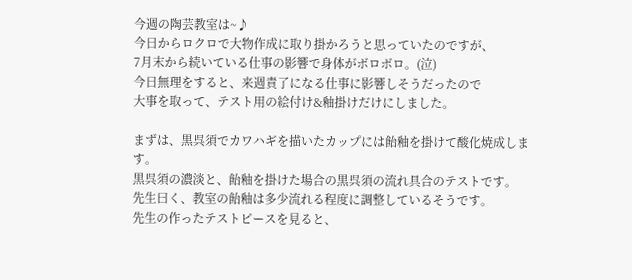今週の陶芸教室は~♪
今日からロクロで大物作成に取り掛かろうと思っていたのですが、
7月末から続いている仕事の影響で身体がボロボロ。(泣)
今日無理をすると、来週責了になる仕事に影響しそうだったので
大事を取って、テスト用の絵付け&釉掛けだけにしました。

まずは、黒呉須でカワハギを描いたカップには飴釉を掛けて酸化焼成します。
黒呉須の濃淡と、飴釉を掛けた場合の黒呉須の流れ具合のテストです。
先生曰く、教室の飴釉は多少流れる程度に調整しているそうです。
先生の作ったテストピースを見ると、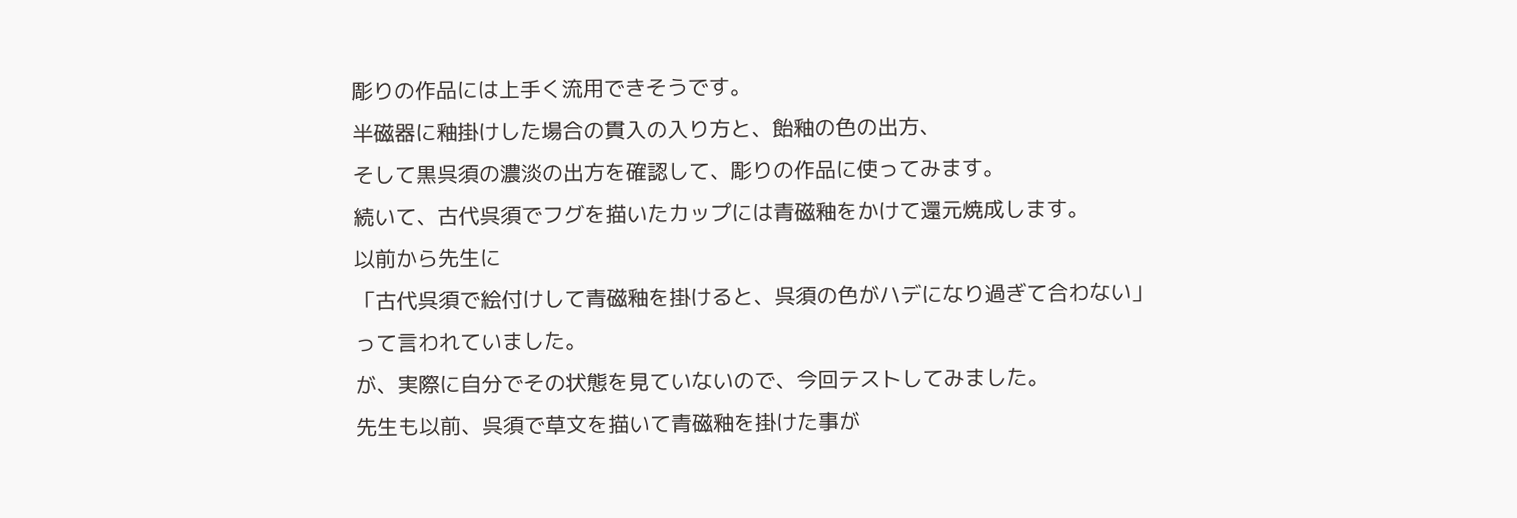彫りの作品には上手く流用できそうです。
半磁器に釉掛けした場合の貫入の入り方と、飴釉の色の出方、
そして黒呉須の濃淡の出方を確認して、彫りの作品に使ってみます。
続いて、古代呉須でフグを描いたカップには青磁釉をかけて還元焼成します。
以前から先生に
「古代呉須で絵付けして青磁釉を掛けると、呉須の色がハデになり過ぎて合わない」
って言われていました。
が、実際に自分でその状態を見ていないので、今回テストしてみました。
先生も以前、呉須で草文を描いて青磁釉を掛けた事が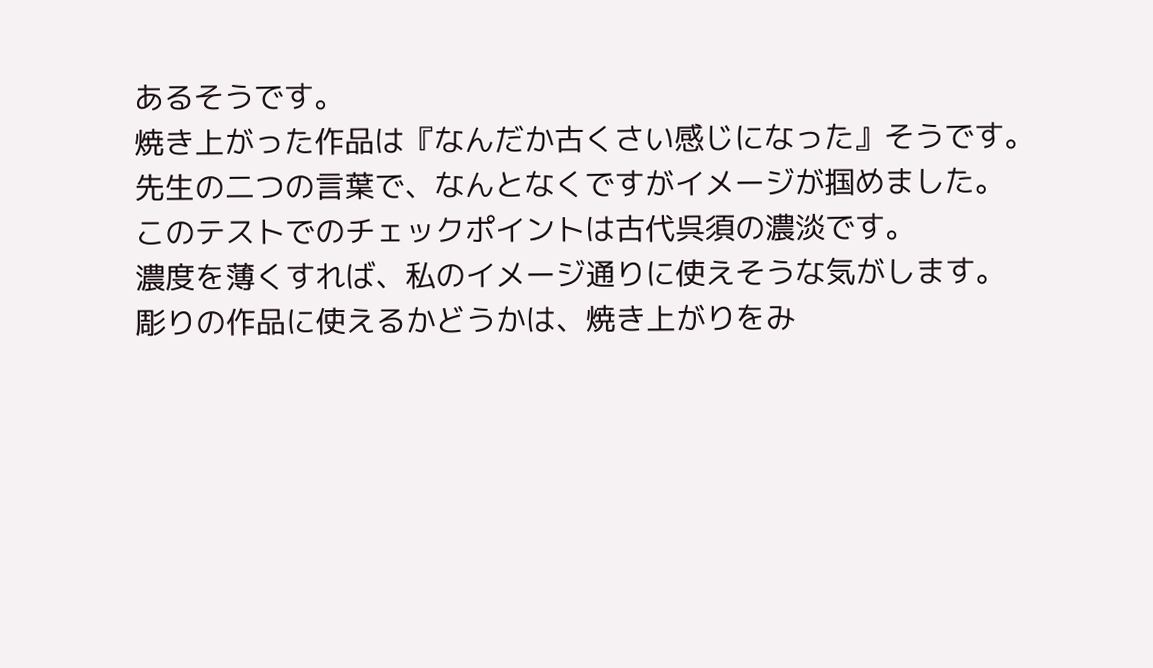あるそうです。
焼き上がった作品は『なんだか古くさい感じになった』そうです。
先生の二つの言葉で、なんとなくですがイメージが掴めました。
このテストでのチェックポイントは古代呉須の濃淡です。
濃度を薄くすれば、私のイメージ通りに使えそうな気がします。
彫りの作品に使えるかどうかは、焼き上がりをみ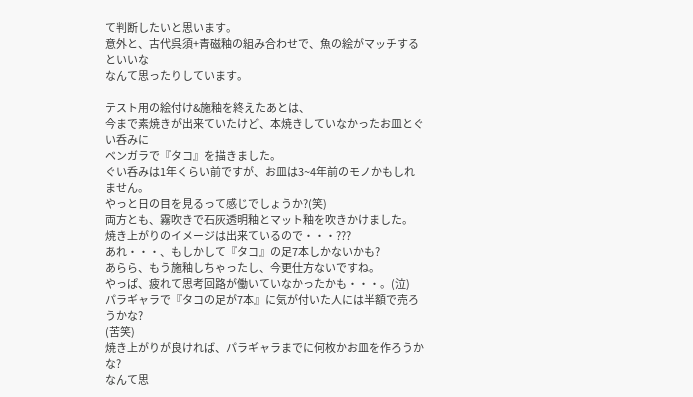て判断したいと思います。
意外と、古代呉須+青磁釉の組み合わせで、魚の絵がマッチするといいな
なんて思ったりしています。

テスト用の絵付け&施釉を終えたあとは、
今まで素焼きが出来ていたけど、本焼きしていなかったお皿とぐい呑みに
ベンガラで『タコ』を描きました。
ぐい呑みは1年くらい前ですが、お皿は3~4年前のモノかもしれません。
やっと日の目を見るって感じでしょうか?(笑)
両方とも、霧吹きで石灰透明釉とマット釉を吹きかけました。
焼き上がりのイメージは出来ているので・・・???
あれ・・・、もしかして『タコ』の足7本しかないかも?
あらら、もう施釉しちゃったし、今更仕方ないですね。
やっぱ、疲れて思考回路が働いていなかったかも・・・。(泣)
パラギャラで『タコの足が7本』に気が付いた人には半額で売ろうかな?
(苦笑)
焼き上がりが良ければ、パラギャラまでに何枚かお皿を作ろうかな?
なんて思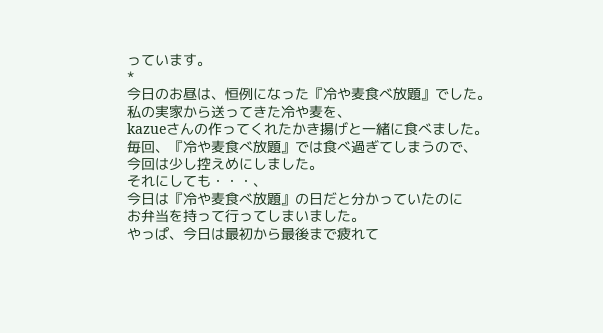っています。
*
今日のお昼は、恒例になった『冷や麦食べ放題』でした。
私の実家から送ってきた冷や麦を、
kazueさんの作ってくれたかき揚げと一緒に食べました。
毎回、『冷や麦食べ放題』では食べ過ぎてしまうので、
今回は少し控えめにしました。
それにしても・・・、
今日は『冷や麦食べ放題』の日だと分かっていたのに
お弁当を持って行ってしまいました。
やっぱ、今日は最初から最後まで疲れて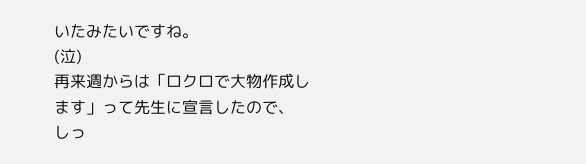いたみたいですね。
(泣)
再来週からは「ロクロで大物作成します」って先生に宣言したので、
しっ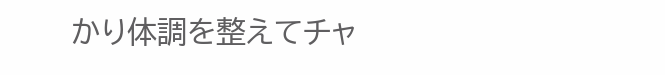かり体調を整えてチャ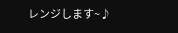レンジします~♪